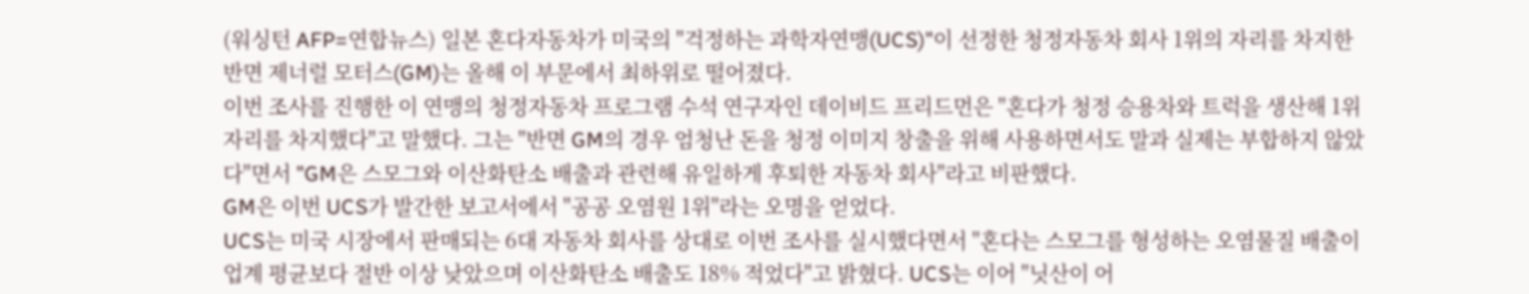(워싱턴 AFP=연합뉴스) 일본 혼다자동차가 미국의 "걱정하는 과학자연맹(UCS)"이 선정한 청정자동차 회사 1위의 자리를 차지한 반면 제너럴 모터스(GM)는 올해 이 부문에서 최하위로 떨어졌다.
이번 조사를 진행한 이 연맹의 청정자동차 프로그램 수석 연구자인 데이비드 프리드먼은 "혼다가 청정 승용차와 트럭을 생산해 1위 자리를 차지했다"고 말했다. 그는 "반면 GM의 경우 엄청난 돈을 청정 이미지 창출을 위해 사용하면서도 말과 실제는 부합하지 않았다"면서 "GM은 스모그와 이산화탄소 배출과 관련해 유일하게 후퇴한 자동차 회사"라고 비판했다.
GM은 이번 UCS가 발간한 보고서에서 "공공 오염원 1위"라는 오명을 얻었다.
UCS는 미국 시장에서 판매되는 6대 자동차 회사를 상대로 이번 조사를 실시했다면서 "혼다는 스모그를 형성하는 오염물질 배출이 업계 평균보다 절반 이상 낮았으며 이산화탄소 배출도 18% 적었다"고 밝혔다. UCS는 이어 "닛산이 어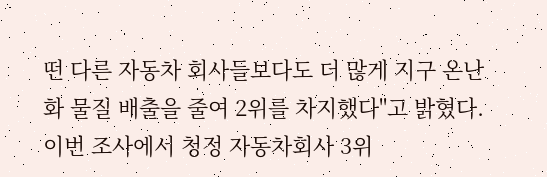떤 다른 자동차 회사들보다도 더 많게 지구 온난화 물질 배출을 줄여 2위를 차지했다"고 밝혔다.
이번 조사에서 청정 자동차회사 3위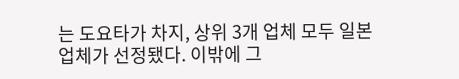는 도요타가 차지, 상위 3개 업체 모두 일본 업체가 선정됐다. 이밖에 그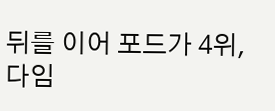뒤를 이어 포드가 4위, 다임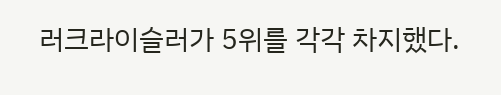러크라이슬러가 5위를 각각 차지했다.